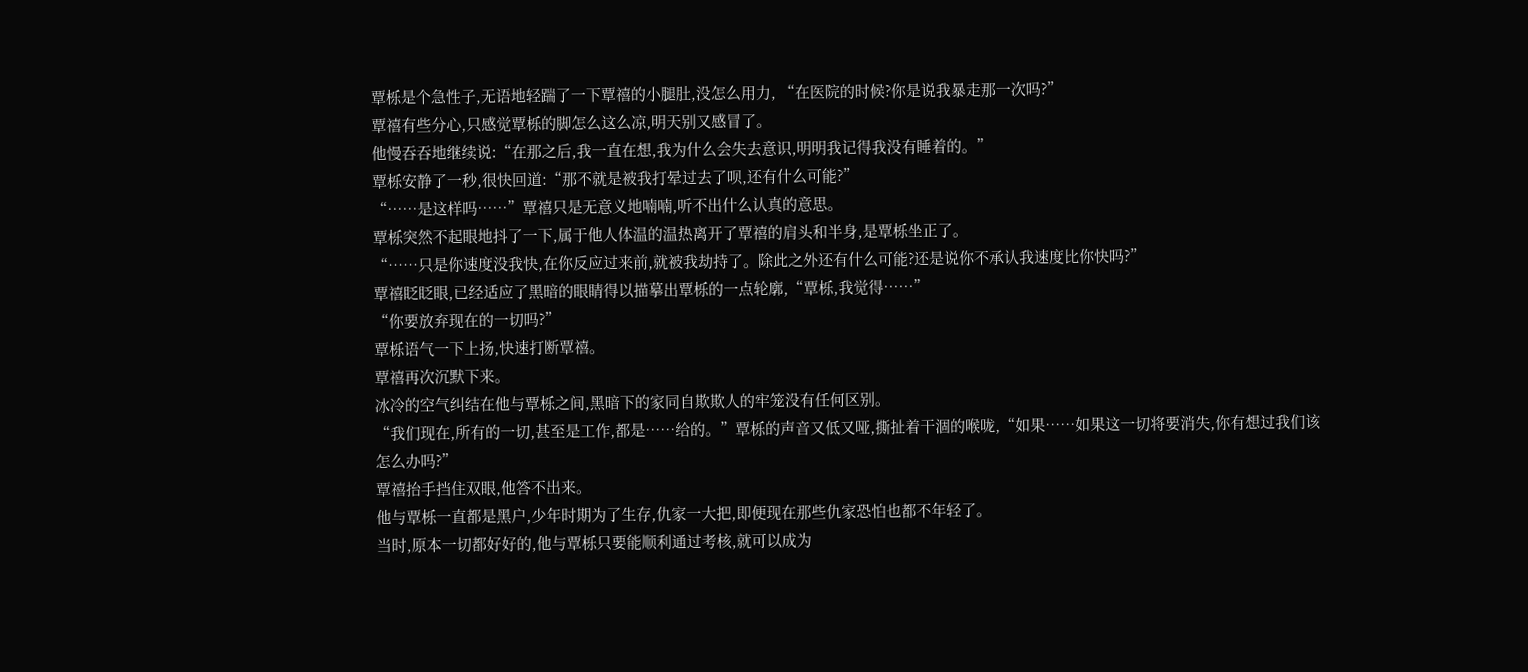覃栎是个急性子,无语地轻踹了一下覃禧的小腿肚,没怎么用力, “在医院的时候?你是说我暴走那一次吗?”
覃禧有些分心,只感觉覃栎的脚怎么这么凉,明天别又感冒了。
他慢吞吞地继续说:“在那之后,我一直在想,我为什么会失去意识,明明我记得我没有睡着的。”
覃栎安静了一秒,很快回道:“那不就是被我打晕过去了呗,还有什么可能?”
“……是这样吗……”覃禧只是无意义地喃喃,听不出什么认真的意思。
覃栎突然不起眼地抖了一下,属于他人体温的温热离开了覃禧的肩头和半身,是覃栎坐正了。
“……只是你速度没我快,在你反应过来前,就被我劫持了。除此之外还有什么可能?还是说你不承认我速度比你快吗?”
覃禧眨眨眼,已经适应了黑暗的眼睛得以描摹出覃栎的一点轮廓,“覃栎,我觉得……”
“你要放弃现在的一切吗?”
覃栎语气一下上扬,快速打断覃禧。
覃禧再次沉默下来。
冰冷的空气纠结在他与覃栎之间,黑暗下的家同自欺欺人的牢笼没有任何区别。
“我们现在,所有的一切,甚至是工作,都是……给的。”覃栎的声音又低又哑,撕扯着干涸的喉咙,“如果……如果这一切将要消失,你有想过我们该怎么办吗?”
覃禧抬手挡住双眼,他答不出来。
他与覃栎一直都是黑户,少年时期为了生存,仇家一大把,即便现在那些仇家恐怕也都不年轻了。
当时,原本一切都好好的,他与覃栎只要能顺利通过考核,就可以成为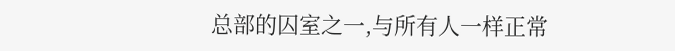总部的囚室之一,与所有人一样正常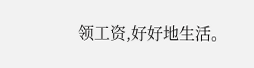领工资,好好地生活。